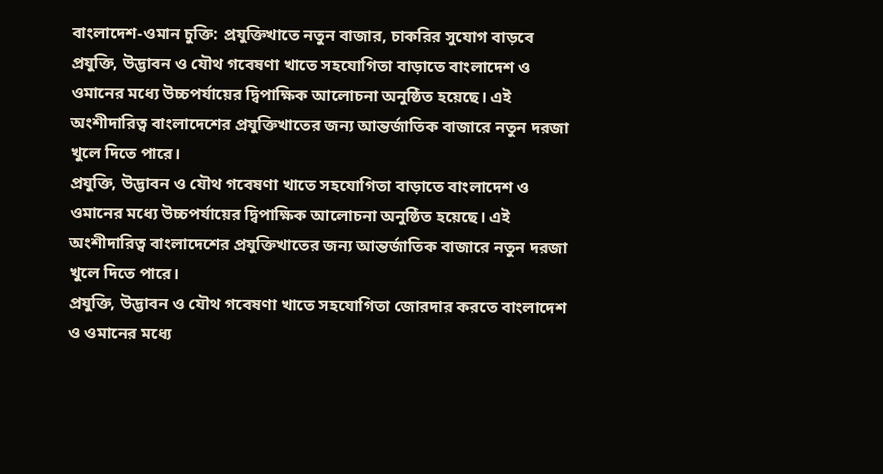বাংলাদেশ-ওমান চুক্তি: প্রযুক্তিখাতে নতুন বাজার, চাকরির সুযোগ বাড়বে
প্রযুক্তি, উদ্ভাবন ও যৌথ গবেষণা খাতে সহযোগিতা বাড়াতে বাংলাদেশ ও ওমানের মধ্যে উচ্চপর্যায়ের দ্বিপাক্ষিক আলোচনা অনুষ্ঠিত হয়েছে। এই অংশীদারিত্ব বাংলাদেশের প্রযুক্তিখাতের জন্য আন্তর্জাতিক বাজারে নতুন দরজা খুলে দিতে পারে।
প্রযুক্তি, উদ্ভাবন ও যৌথ গবেষণা খাতে সহযোগিতা বাড়াতে বাংলাদেশ ও ওমানের মধ্যে উচ্চপর্যায়ের দ্বিপাক্ষিক আলোচনা অনুষ্ঠিত হয়েছে। এই অংশীদারিত্ব বাংলাদেশের প্রযুক্তিখাতের জন্য আন্তর্জাতিক বাজারে নতুন দরজা খুলে দিতে পারে।
প্রযুক্তি, উদ্ভাবন ও যৌথ গবেষণা খাতে সহযোগিতা জোরদার করতে বাংলাদেশ ও ওমানের মধ্যে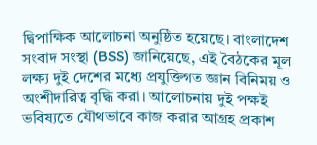দ্বিপাক্ষিক আলোচনা অনুষ্ঠিত হয়েছে। বাংলাদেশ সংবাদ সংস্থা (BSS) জানিয়েছে, এই বৈঠকের মূল লক্ষ্য দুই দেশের মধ্যে প্রযুক্তিগত জ্ঞান বিনিময় ও অংশীদারিত্ব বৃদ্ধি করা। আলোচনায় দুই পক্ষই ভবিষ্যতে যৌথভাবে কাজ করার আগ্রহ প্রকাশ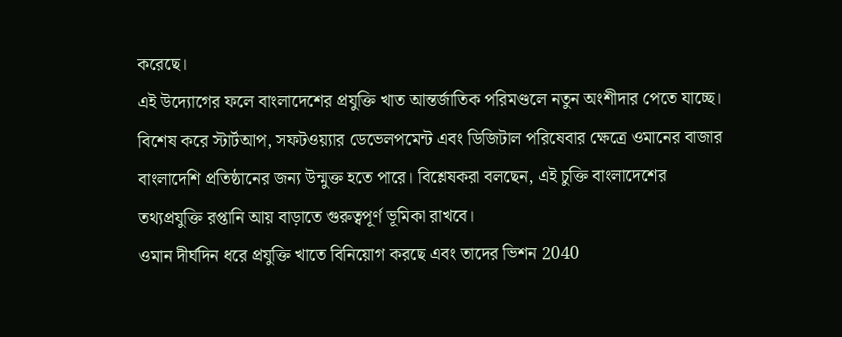করেছে।
এই উদ্যোগের ফলে বাংলাদেশের প্রযুক্তি খাত আন্তর্জাতিক পরিমণ্ডলে নতুন অংশীদার পেতে যাচ্ছে। বিশেষ করে স্টার্টআপ, সফটওয়্যার ডেভেলপমেন্ট এবং ডিজিটাল পরিষেবার ক্ষেত্রে ওমানের বাজার বাংলাদেশি প্রতিষ্ঠানের জন্য উন্মুক্ত হতে পারে। বিশ্লেষকরা বলছেন, এই চুক্তি বাংলাদেশের তথ্যপ্রযুক্তি রপ্তানি আয় বাড়াতে গুরুত্বপূর্ণ ভূমিকা রাখবে।
ওমান দীর্ঘদিন ধরে প্রযুক্তি খাতে বিনিয়োগ করছে এবং তাদের ভিশন 2040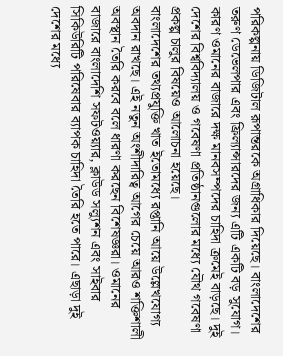পরিকল্পনায় ডিজিটাল রূপান্তরকে অগ্রাধিকার দিয়েছে। বাংলাদেশের তরুণ ডেভেলপার এবং ফ্রিল্যান্সারদের জন্য এটি একটি বড় সুযোগ। কারণ ওমানের বাজারে দক্ষ মানবসম্পদের চাহিদা ক্রমেই বাড়ছে। দুই দেশের বিশ্ববিদ্যালয় ও গবেষণা প্রতিষ্ঠানগুলোর মধ্যে যৌথ গবেষণা প্রকল্প চালুর বিষয়েও আলোচনা হয়েছে।
বাংলাদেশের তথ্যপ্রযুক্তি খাত ইতোমধ্যে রপ্তানি আয়ে উল্লেখযোগ্য অবদান রাখছে। এই নতুন অংশীদারিত্ব আগের চেয়ে আরও শক্তিশালী অবস্থান তৈরি করবে বলে ধারণা করছেন বিশেষজ্ঞরা। ওমানের বাজারে বাংলাদেশি সফটওয়্যার, ক্লাউড সল্যুশন এবং সাইবার সিকিউরিটি পরিষেবার ব্যাপক চাহিদা তৈরি হতে পারে। এছাড়া দুই দেশের মধ্যে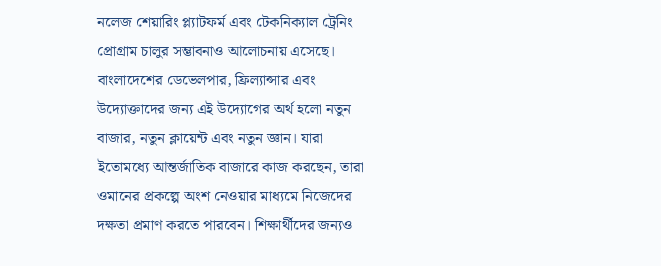নলেজ শেয়ারিং প্ল্যাটফর্ম এবং টেকনিক্যাল ট্রেনিং প্রোগ্রাম চালুর সম্ভাবনাও আলোচনায় এসেছে।
বাংলাদেশের ডেভেলপার, ফ্রিল্যান্সার এবং উদ্যোক্তাদের জন্য এই উদ্যোগের অর্থ হলো নতুন বাজার, নতুন ক্লায়েন্ট এবং নতুন জ্ঞান। যারা ইতোমধ্যে আন্তর্জাতিক বাজারে কাজ করছেন, তারা ওমানের প্রকল্পে অংশ নেওয়ার মাধ্যমে নিজেদের দক্ষতা প্রমাণ করতে পারবেন। শিক্ষার্থীদের জন্যও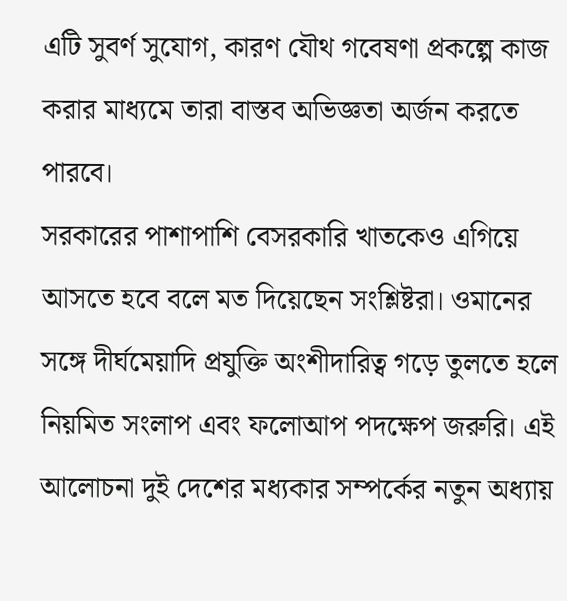এটি সুবর্ণ সুযোগ, কারণ যৌথ গবেষণা প্রকল্পে কাজ করার মাধ্যমে তারা বাস্তব অভিজ্ঞতা অর্জন করতে পারবে।
সরকারের পাশাপাশি বেসরকারি খাতকেও এগিয়ে আসতে হবে বলে মত দিয়েছেন সংশ্লিষ্টরা। ওমানের সঙ্গে দীর্ঘমেয়াদি প্রযুক্তি অংশীদারিত্ব গড়ে তুলতে হলে নিয়মিত সংলাপ এবং ফলোআপ পদক্ষেপ জরুরি। এই আলোচনা দুই দেশের মধ্যকার সম্পর্কের নতুন অধ্যায়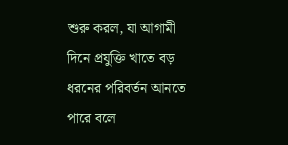শুরু করল, যা আগামী দিনে প্রযুক্তি খাতে বড় ধরনের পরিবর্তন আনতে পারে বলে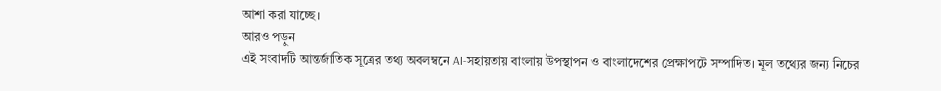আশা করা যাচ্ছে।
আরও পড়ুন
এই সংবাদটি আন্তর্জাতিক সূত্রের তথ্য অবলম্বনে AI-সহায়তায় বাংলায় উপস্থাপন ও বাংলাদেশের প্রেক্ষাপটে সম্পাদিত। মূল তথ্যের জন্য নিচের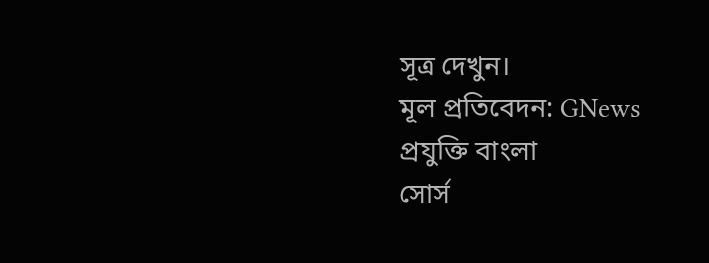সূত্র দেখুন।
মূল প্রতিবেদন: GNews প্রযুক্তি বাংলা
সোর্স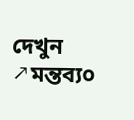দেখুন ↗মন্তব্য০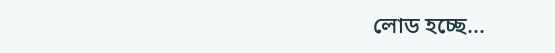লোড হচ্ছে...